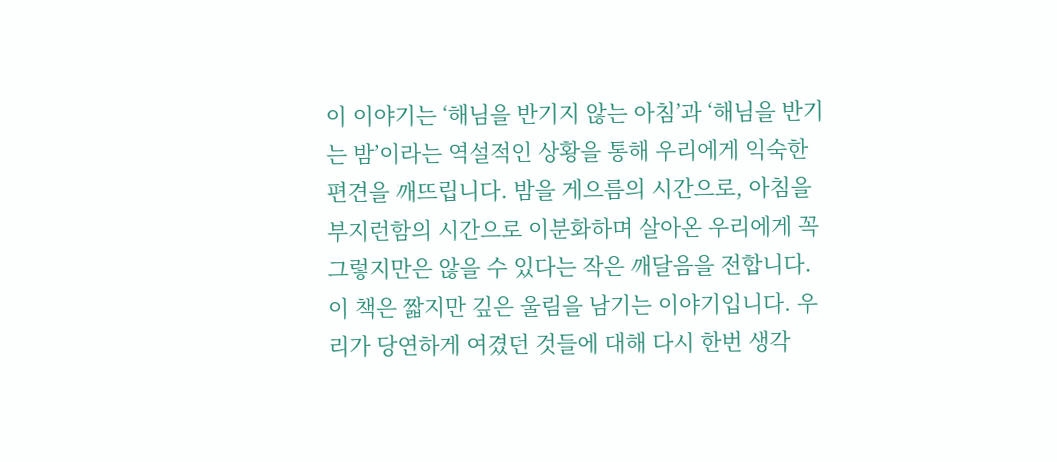이 이야기는 ‘해님을 반기지 않는 아침’과 ‘해님을 반기는 밤’이라는 역설적인 상황을 통해 우리에게 익숙한 편견을 깨뜨립니다. 밤을 게으름의 시간으로, 아침을 부지런함의 시간으로 이분화하며 살아온 우리에게 꼭 그렇지만은 않을 수 있다는 작은 깨달음을 전합니다.
이 책은 짧지만 깊은 울림을 남기는 이야기입니다. 우리가 당연하게 여겼던 것들에 대해 다시 한번 생각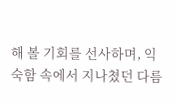해 볼 기회를 선사하며, 익숙함 속에서 지나쳤던 다름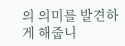의 의미를 발견하게 해줍니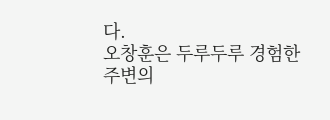다.
오창훈은 두루두루 경험한 주변의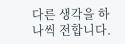다른 생각을 하나씩 전합니다.